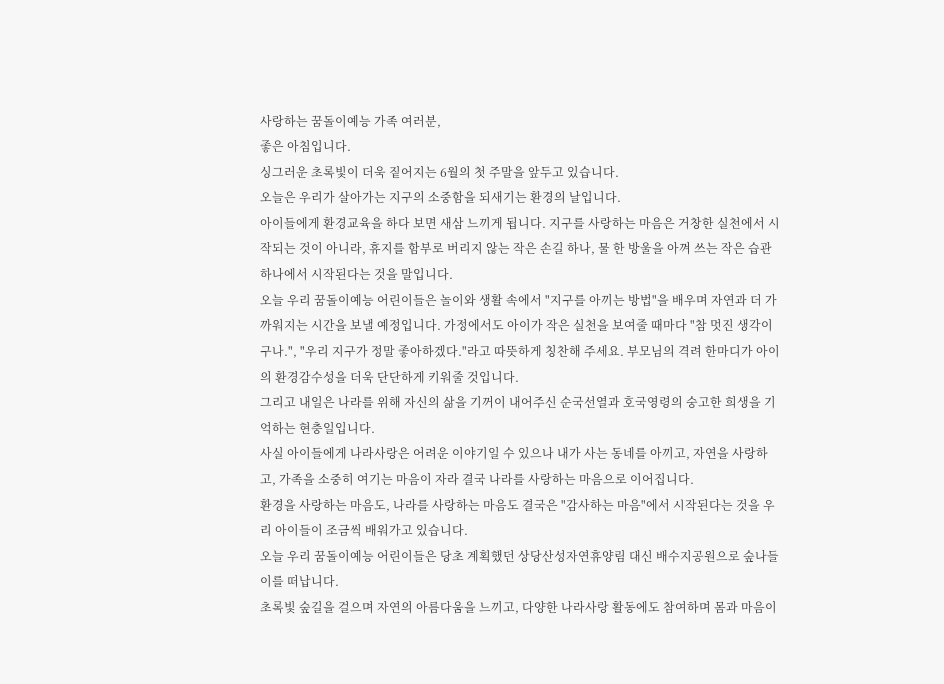사랑하는 꿈돌이예능 가족 여러분,
좋은 아침입니다.
싱그러운 초록빛이 더욱 짙어지는 6월의 첫 주말을 앞두고 있습니다.
오늘은 우리가 살아가는 지구의 소중함을 되새기는 환경의 날입니다.
아이들에게 환경교육을 하다 보면 새삼 느끼게 됩니다. 지구를 사랑하는 마음은 거창한 실천에서 시작되는 것이 아니라, 휴지를 함부로 버리지 않는 작은 손길 하나, 물 한 방울을 아껴 쓰는 작은 습관 하나에서 시작된다는 것을 말입니다.
오늘 우리 꿈돌이예능 어린이들은 놀이와 생활 속에서 "지구를 아끼는 방법"을 배우며 자연과 더 가까워지는 시간을 보낼 예정입니다. 가정에서도 아이가 작은 실천을 보여줄 때마다 "참 멋진 생각이구나.", "우리 지구가 정말 좋아하겠다."라고 따뜻하게 칭찬해 주세요. 부모님의 격려 한마디가 아이의 환경감수성을 더욱 단단하게 키워줄 것입니다.
그리고 내일은 나라를 위해 자신의 삶을 기꺼이 내어주신 순국선열과 호국영령의 숭고한 희생을 기억하는 현충일입니다.
사실 아이들에게 나라사랑은 어려운 이야기일 수 있으나 내가 사는 동네를 아끼고, 자연을 사랑하고, 가족을 소중히 여기는 마음이 자라 결국 나라를 사랑하는 마음으로 이어집니다.
환경을 사랑하는 마음도, 나라를 사랑하는 마음도 결국은 "감사하는 마음"에서 시작된다는 것을 우리 아이들이 조금씩 배워가고 있습니다.
오늘 우리 꿈돌이예능 어린이들은 당초 계획했던 상당산성자연휴양림 대신 배수지공원으로 숲나들이를 떠납니다.
초록빛 숲길을 걸으며 자연의 아름다움을 느끼고, 다양한 나라사랑 활동에도 참여하며 몸과 마음이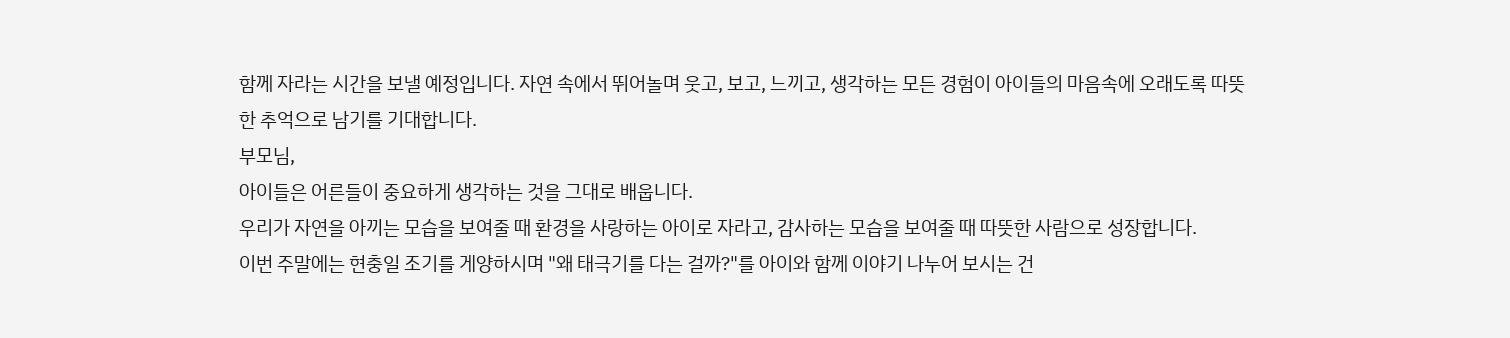함께 자라는 시간을 보낼 예정입니다. 자연 속에서 뛰어놀며 웃고, 보고, 느끼고, 생각하는 모든 경험이 아이들의 마음속에 오래도록 따뜻한 추억으로 남기를 기대합니다.
부모님,
아이들은 어른들이 중요하게 생각하는 것을 그대로 배웁니다.
우리가 자연을 아끼는 모습을 보여줄 때 환경을 사랑하는 아이로 자라고, 감사하는 모습을 보여줄 때 따뜻한 사람으로 성장합니다.
이번 주말에는 현충일 조기를 게양하시며 "왜 태극기를 다는 걸까?"를 아이와 함께 이야기 나누어 보시는 건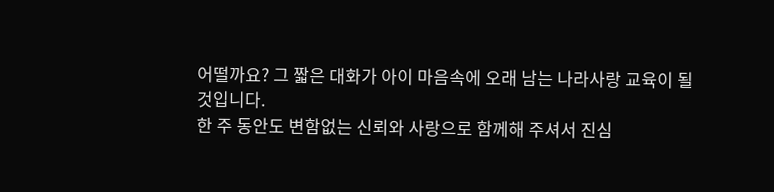어떨까요? 그 짧은 대화가 아이 마음속에 오래 남는 나라사랑 교육이 될 것입니다.
한 주 동안도 변함없는 신뢰와 사랑으로 함께해 주셔서 진심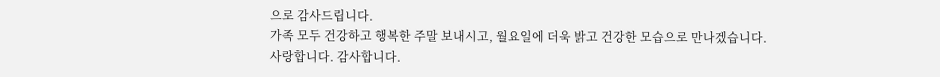으로 감사드립니다.
가족 모두 건강하고 행복한 주말 보내시고, 월요일에 더욱 밝고 건강한 모습으로 만나겠습니다.
사랑합니다. 감사합니다.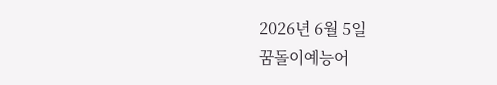2026년 6월 5일
꿈돌이예능어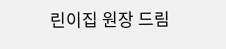린이집 원장 드림